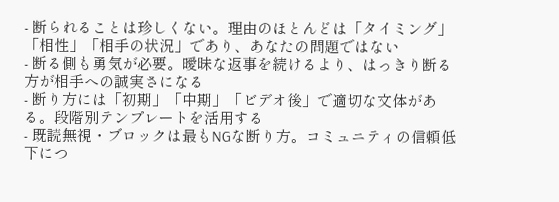- 断られることは珍しくない。理由のほとんどは「タイミング」「相性」「相手の状況」であり、あなたの問題ではない
- 断る側も勇気が必要。曖昧な返事を続けるより、はっきり断る方が相手への誠実さになる
- 断り方には「初期」「中期」「ビデオ後」で適切な文体がある。段階別テンプレートを活用する
- 既読無視・ブロックは最もNGな断り方。コミュニティの信頼低下につ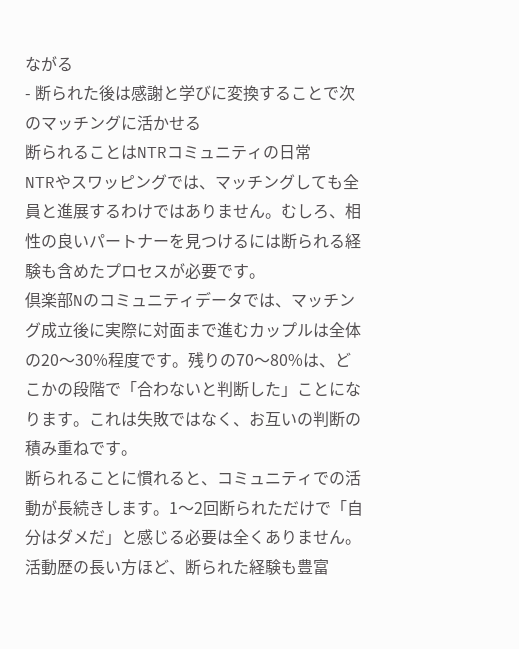ながる
- 断られた後は感謝と学びに変換することで次のマッチングに活かせる
断られることはNTRコミュニティの日常
NTRやスワッピングでは、マッチングしても全員と進展するわけではありません。むしろ、相性の良いパートナーを見つけるには断られる経験も含めたプロセスが必要です。
倶楽部Nのコミュニティデータでは、マッチング成立後に実際に対面まで進むカップルは全体の20〜30%程度です。残りの70〜80%は、どこかの段階で「合わないと判断した」ことになります。これは失敗ではなく、お互いの判断の積み重ねです。
断られることに慣れると、コミュニティでの活動が長続きします。1〜2回断られただけで「自分はダメだ」と感じる必要は全くありません。活動歴の長い方ほど、断られた経験も豊富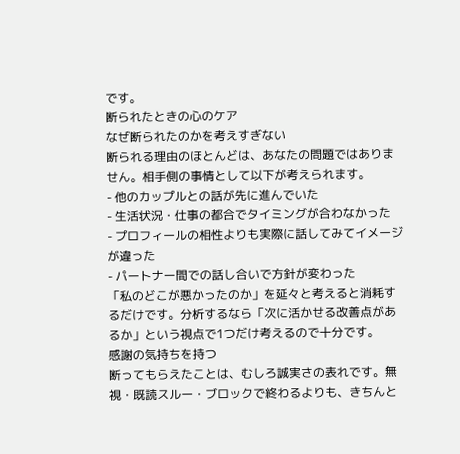です。
断られたときの心のケア
なぜ断られたのかを考えすぎない
断られる理由のほとんどは、あなたの問題ではありません。相手側の事情として以下が考えられます。
- 他のカップルとの話が先に進んでいた
- 生活状況・仕事の都合でタイミングが合わなかった
- プロフィールの相性よりも実際に話してみてイメージが違った
- パートナー間での話し合いで方針が変わった
「私のどこが悪かったのか」を延々と考えると消耗するだけです。分析するなら「次に活かせる改善点があるか」という視点で1つだけ考えるので十分です。
感謝の気持ちを持つ
断ってもらえたことは、むしろ誠実さの表れです。無視・既読スルー・ブロックで終わるよりも、きちんと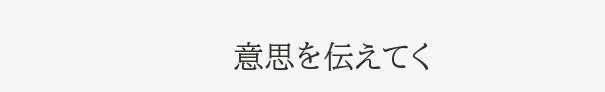意思を伝えてく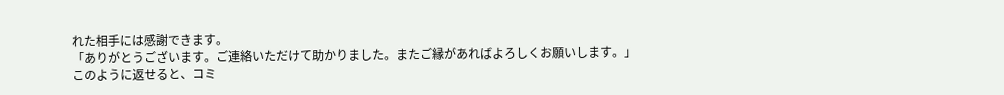れた相手には感謝できます。
「ありがとうございます。ご連絡いただけて助かりました。またご縁があればよろしくお願いします。」
このように返せると、コミ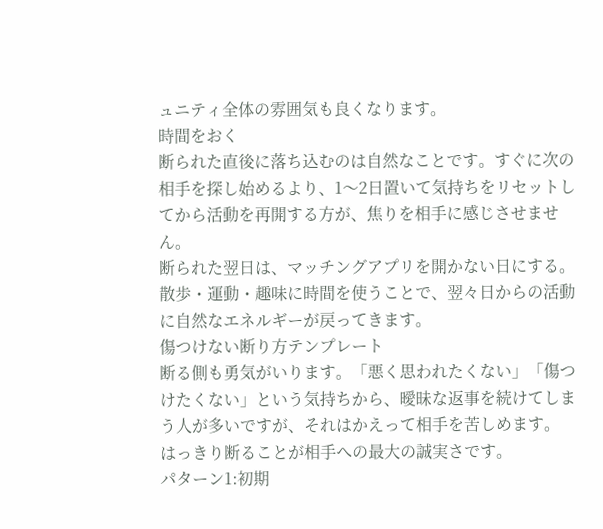ュニティ全体の雰囲気も良くなります。
時間をおく
断られた直後に落ち込むのは自然なことです。すぐに次の相手を探し始めるより、1〜2日置いて気持ちをリセットしてから活動を再開する方が、焦りを相手に感じさせません。
断られた翌日は、マッチングアプリを開かない日にする。散歩・運動・趣味に時間を使うことで、翌々日からの活動に自然なエネルギーが戻ってきます。
傷つけない断り方テンプレート
断る側も勇気がいります。「悪く思われたくない」「傷つけたくない」という気持ちから、曖昧な返事を続けてしまう人が多いですが、それはかえって相手を苦しめます。
はっきり断ることが相手への最大の誠実さです。
パターン1:初期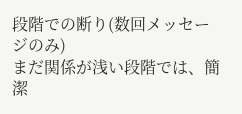段階での断り(数回メッセージのみ)
まだ関係が浅い段階では、簡潔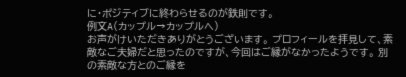に・ポジティブに終わらせるのが鉄則です。
例文A(カップル→カップルへ)
お声がけいただきありがとうございます。 プロフィールを拝見して、素敵なご夫婦だと思ったのですが、今回はご縁がなかったようです。 別の素敵な方とのご縁を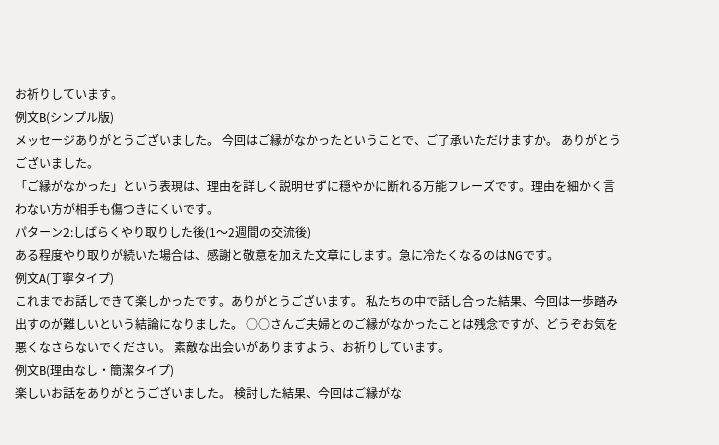お祈りしています。
例文B(シンプル版)
メッセージありがとうございました。 今回はご縁がなかったということで、ご了承いただけますか。 ありがとうございました。
「ご縁がなかった」という表現は、理由を詳しく説明せずに穏やかに断れる万能フレーズです。理由を細かく言わない方が相手も傷つきにくいです。
パターン2:しばらくやり取りした後(1〜2週間の交流後)
ある程度やり取りが続いた場合は、感謝と敬意を加えた文章にします。急に冷たくなるのはNGです。
例文A(丁寧タイプ)
これまでお話しできて楽しかったです。ありがとうございます。 私たちの中で話し合った結果、今回は一歩踏み出すのが難しいという結論になりました。 ○○さんご夫婦とのご縁がなかったことは残念ですが、どうぞお気を悪くなさらないでください。 素敵な出会いがありますよう、お祈りしています。
例文B(理由なし・簡潔タイプ)
楽しいお話をありがとうございました。 検討した結果、今回はご縁がな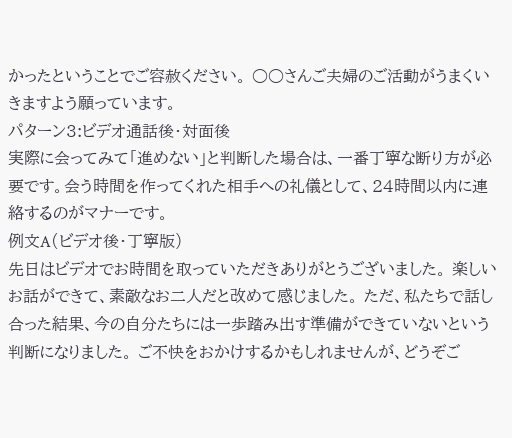かったということでご容赦ください。 ○○さんご夫婦のご活動がうまくいきますよう願っています。
パターン3:ビデオ通話後・対面後
実際に会ってみて「進めない」と判断した場合は、一番丁寧な断り方が必要です。会う時間を作ってくれた相手への礼儀として、24時間以内に連絡するのがマナーです。
例文A(ビデオ後・丁寧版)
先日はビデオでお時間を取っていただきありがとうございました。 楽しいお話ができて、素敵なお二人だと改めて感じました。 ただ、私たちで話し合った結果、今の自分たちには一歩踏み出す準備ができていないという判断になりました。 ご不快をおかけするかもしれませんが、どうぞご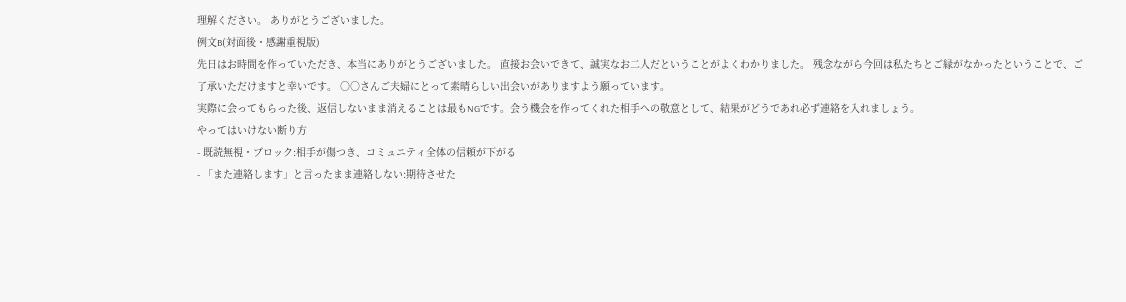理解ください。 ありがとうございました。
例文B(対面後・感謝重視版)
先日はお時間を作っていただき、本当にありがとうございました。 直接お会いできて、誠実なお二人だということがよくわかりました。 残念ながら今回は私たちとご縁がなかったということで、ご了承いただけますと幸いです。 ○○さんご夫婦にとって素晴らしい出会いがありますよう願っています。
実際に会ってもらった後、返信しないまま消えることは最もNGです。会う機会を作ってくれた相手への敬意として、結果がどうであれ必ず連絡を入れましょう。
やってはいけない断り方
- 既読無視・ブロック:相手が傷つき、コミュニティ全体の信頼が下がる
- 「また連絡します」と言ったまま連絡しない:期待させた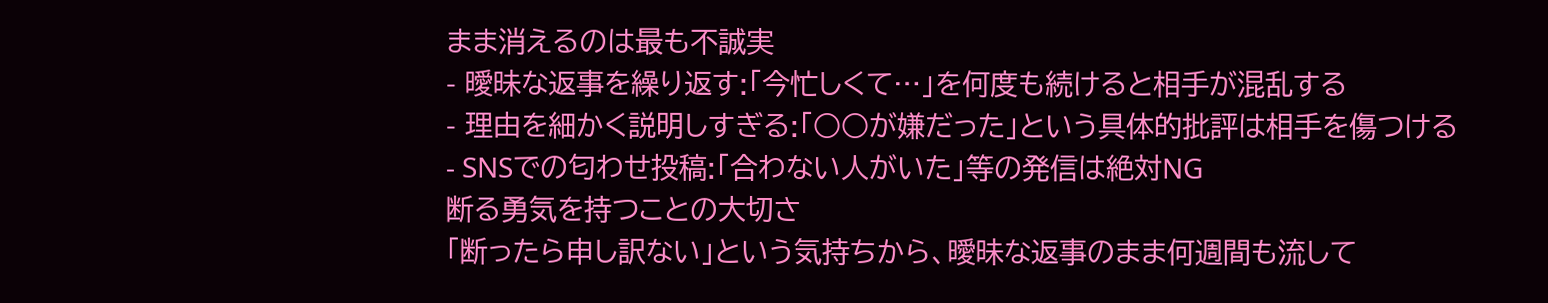まま消えるのは最も不誠実
- 曖昧な返事を繰り返す:「今忙しくて…」を何度も続けると相手が混乱する
- 理由を細かく説明しすぎる:「○○が嫌だった」という具体的批評は相手を傷つける
- SNSでの匂わせ投稿:「合わない人がいた」等の発信は絶対NG
断る勇気を持つことの大切さ
「断ったら申し訳ない」という気持ちから、曖昧な返事のまま何週間も流して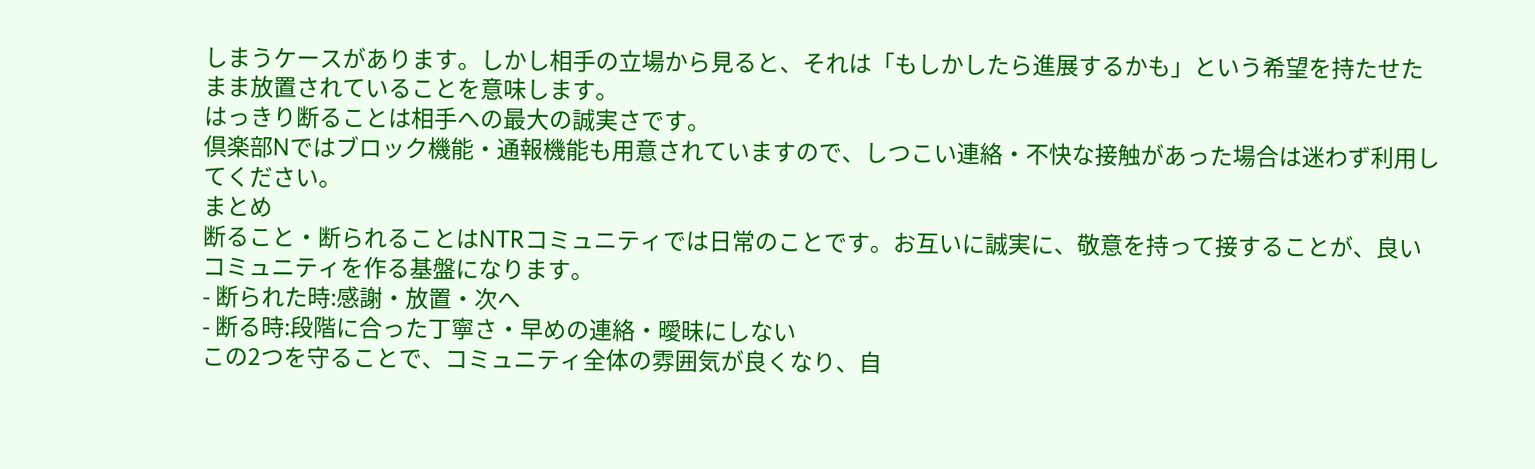しまうケースがあります。しかし相手の立場から見ると、それは「もしかしたら進展するかも」という希望を持たせたまま放置されていることを意味します。
はっきり断ることは相手への最大の誠実さです。
倶楽部Nではブロック機能・通報機能も用意されていますので、しつこい連絡・不快な接触があった場合は迷わず利用してください。
まとめ
断ること・断られることはNTRコミュニティでは日常のことです。お互いに誠実に、敬意を持って接することが、良いコミュニティを作る基盤になります。
- 断られた時:感謝・放置・次へ
- 断る時:段階に合った丁寧さ・早めの連絡・曖昧にしない
この2つを守ることで、コミュニティ全体の雰囲気が良くなり、自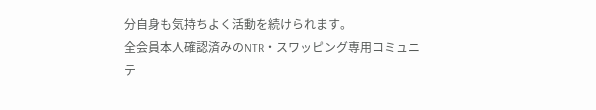分自身も気持ちよく活動を続けられます。
全会員本人確認済みのNTR・スワッピング専用コミュニテ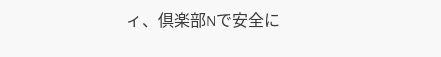ィ、倶楽部Nで安全に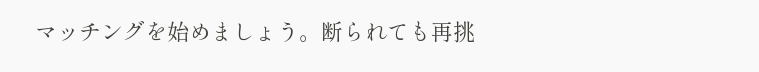マッチングを始めましょう。断られても再挑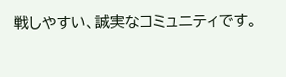戦しやすい、誠実なコミュニティです。